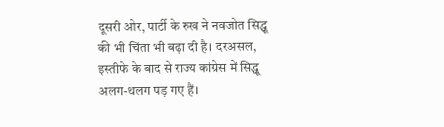दूसरी ओर, पार्टी के रुख ने नवजोत सिद्धू की भी चिंता भी बढ़ा दी है। दरअसल, इस्तीफे के बाद से राज्य कांग्रेस में सिद्धू अलग-थलग पड़ गए हैं।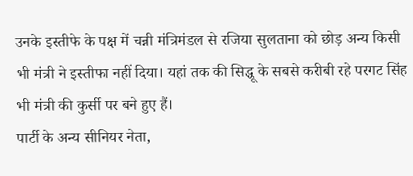उनके इस्तीफे के पक्ष में चन्नी मंत्रिमंडल से रजिया सुलताना को छोड़ अन्य किसी भी मंत्री ने इस्तीफा नहीं दिया। यहां तक की सिद्धू के सबसे करीबी रहे परगट सिंह भी मंत्री की कुर्सी पर बने हुए हैं।
पार्टी के अन्य सीनियर नेता,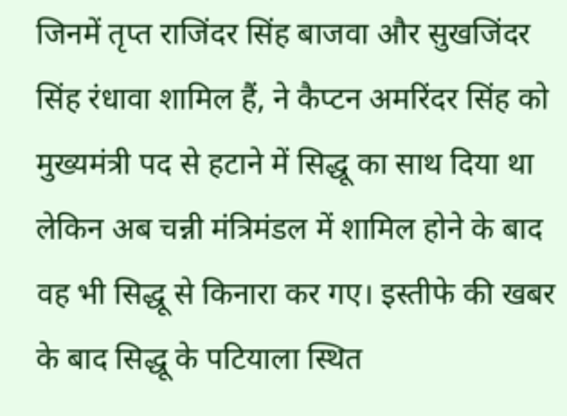जिनमें तृप्त राजिंदर सिंह बाजवा और सुखजिंदर सिंह रंधावा शामिल हैं, ने कैप्टन अमरिंदर सिंह को मुख्यमंत्री पद से हटाने में सिद्धू का साथ दिया था लेकिन अब चन्नी मंत्रिमंडल में शामिल होने के बाद वह भी सिद्धू से किनारा कर गए। इस्तीफे की खबर के बाद सिद्धू के पटियाला स्थित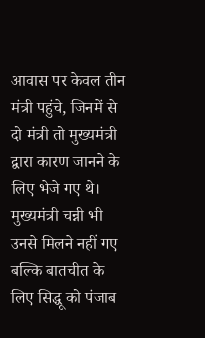आवास पर केवल तीन मंत्री पहुंचे, जिनमें से दो मंत्री तो मुख्यमंत्री द्वारा कारण जानने के लिए भेजे गए थे। मुख्यमंत्री चन्नी भी उनसे मिलने नहीं गए बल्कि बातचीत के लिए सिद्धू को पंजाब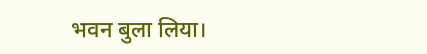भवन बुला लिया।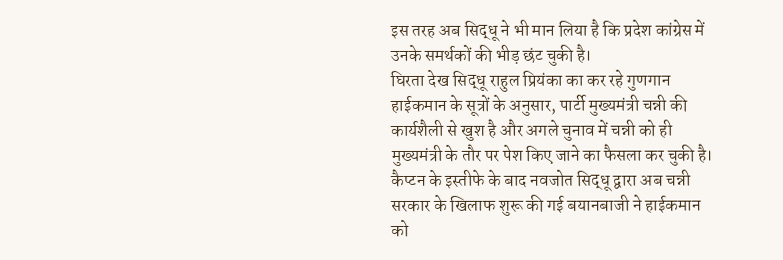इस तरह अब सिद्धू ने भी मान लिया है कि प्रदेश कांग्रेस में उनके समर्थकों की भीड़ छंट चुकी है।
घिरता देख सिद्धू राहुल प्रियंका का कर रहे गुणगान
हाईकमान के सूत्रों के अनुसार, पार्टी मुख्यमंत्री चन्नी की कार्यशैली से खुश है और अगले चुनाव में चन्नी को ही मुख्यमंत्री के तौर पर पेश किए जाने का फैसला कर चुकी है। कैप्टन के इस्तीफे के बाद नवजोत सिद्धू द्वारा अब चन्नी सरकार के खिलाफ शुरू की गई बयानबाजी ने हाईकमान को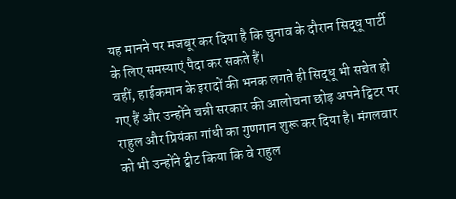यह मानने पर मजबूर कर दिया है कि चुनाव के दौरान सिद्धू पार्टी के लिए समस्याएं पैदा कर सकते हैं।
वहीं, हाईकमान के इरादों की भनक लगते ही सिद्धू भी सचेत हो गए हैं और उन्होंने चन्नी सरकार की आलोचना छोड़ अपने ट्विटर पर राहुल और प्रियंका गांधी का गुणगान शुरू कर दिया है। मंगलवार को भी उन्होंने ट्वीट किया कि वे राहुल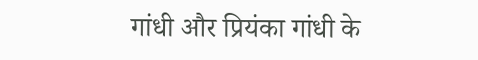गांधी और प्रियंका गांधी के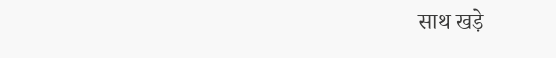साथ खड़े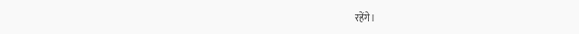रहेंगे।